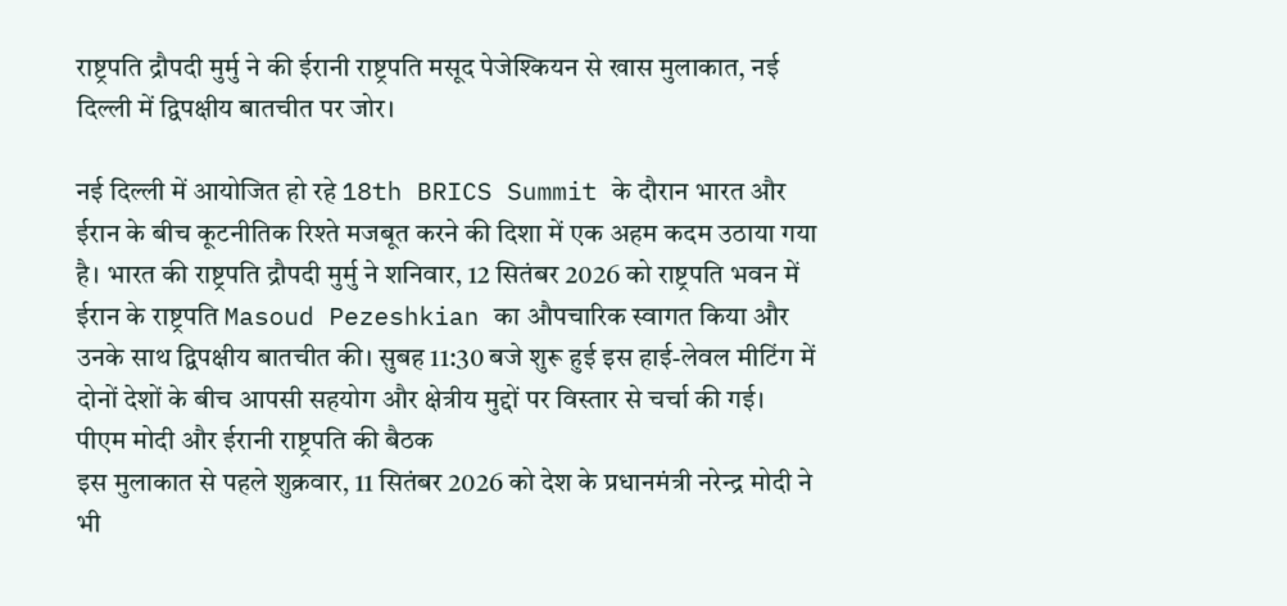राष्ट्रपति द्रौपदी मुर्मु ने की ईरानी राष्ट्रपति मसूद पेजेश्कियन से खास मुलाकात, नई दिल्ली में द्विपक्षीय बातचीत पर जोर।

नई दिल्ली में आयोजित हो रहे 18th BRICS Summit के दौरान भारत और ईरान के बीच कूटनीतिक रिश्ते मजबूत करने की दिशा में एक अहम कदम उठाया गया है। भारत की राष्ट्रपति द्रौपदी मुर्मु ने शनिवार, 12 सितंबर 2026 को राष्ट्रपति भवन में ईरान के राष्ट्रपति Masoud Pezeshkian का औपचारिक स्वागत किया और उनके साथ द्विपक्षीय बातचीत की। सुबह 11:30 बजे शुरू हुई इस हाई-लेवल मीटिंग में दोनों देशों के बीच आपसी सहयोग और क्षेत्रीय मुद्दों पर विस्तार से चर्चा की गई।
पीएम मोदी और ईरानी राष्ट्रपति की बैठक
इस मुलाकात से पहले शुक्रवार, 11 सितंबर 2026 को देश के प्रधानमंत्री नरेन्द्र मोदी ने भी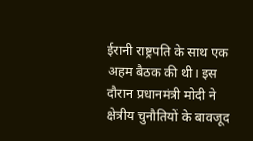ईरानी राष्ट्रपति के साथ एक अहम बैठक की थी। इस दौरान प्रधानमंत्री मोदी ने क्षेत्रीय चुनौतियों के बावजूद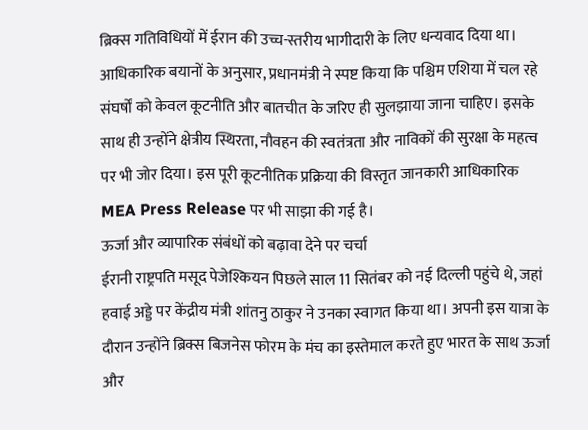ब्रिक्स गतिविधियों में ईरान की उच्च-स्तरीय भागीदारी के लिए धन्यवाद दिया था। आधिकारिक बयानों के अनुसार, प्रधानमंत्री ने स्पष्ट किया कि पश्चिम एशिया में चल रहे संघर्षों को केवल कूटनीति और बातचीत के जरिए ही सुलझाया जाना चाहिए। इसके साथ ही उन्होंने क्षेत्रीय स्थिरता, नौवहन की स्वतंत्रता और नाविकों की सुरक्षा के महत्व पर भी जोर दिया। इस पूरी कूटनीतिक प्रक्रिया की विस्तृत जानकारी आधिकारिक MEA Press Release पर भी साझा की गई है।
ऊर्जा और व्यापारिक संबंधों को बढ़ावा देने पर चर्चा
ईरानी राष्ट्रपति मसूद पेजेश्कियन पिछले साल 11 सितंबर को नई दिल्ली पहुंचे थे, जहां हवाई अड्डे पर केंद्रीय मंत्री शांतनु ठाकुर ने उनका स्वागत किया था। अपनी इस यात्रा के दौरान उन्होंने ब्रिक्स बिजनेस फोरम के मंच का इस्तेमाल करते हुए भारत के साथ ऊर्जा और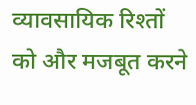व्यावसायिक रिश्तों को और मजबूत करने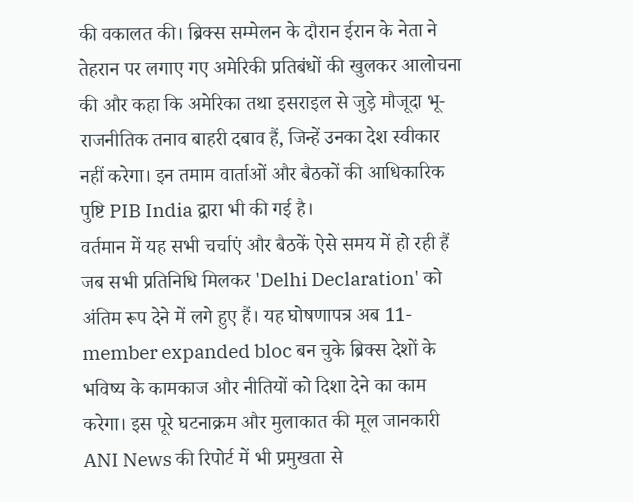की वकालत की। ब्रिक्स सम्मेलन के दौरान ईरान के नेता ने तेहरान पर लगाए गए अमेरिकी प्रतिबंधों की खुलकर आलोचना की और कहा कि अमेरिका तथा इसराइल से जुड़े मौजूदा भू-राजनीतिक तनाव बाहरी दबाव हैं, जिन्हें उनका देश स्वीकार नहीं करेगा। इन तमाम वार्ताओं और बैठकों की आधिकारिक पुष्टि PIB India द्वारा भी की गई है।
वर्तमान में यह सभी चर्चाएं और बैठकें ऐसे समय में हो रही हैं जब सभी प्रतिनिधि मिलकर 'Delhi Declaration' को अंतिम रूप देने में लगे हुए हैं। यह घोषणापत्र अब 11-member expanded bloc बन चुके ब्रिक्स देशों के भविष्य के कामकाज और नीतियों को दिशा देने का काम करेगा। इस पूरे घटनाक्रम और मुलाकात की मूल जानकारी ANI News की रिपोर्ट में भी प्रमुखता से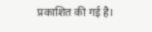प्रकाशित की गई है।